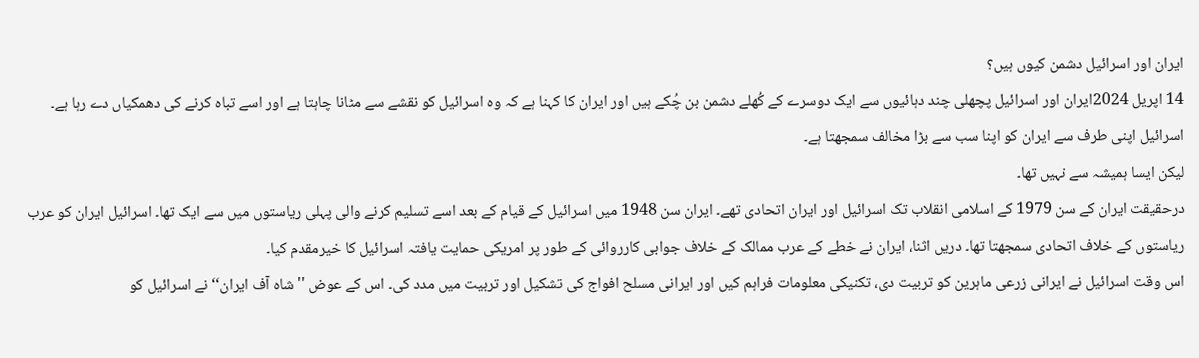ایران اور اسرائیل دشمن کیوں ہیں؟
14 اپریل 2024ایران اور اسرائیل پچھلی چند دہائیوں سے ایک دوسرے کے کُھلے دشمن بن چُکے ہیں اور ایران کا کہنا ہے کہ وہ اسرائیل کو نقشے سے مٹانا چاہتا ہے اور اسے تباہ کرنے کی دھمکیاں دے رہا ہے۔ اسرائیل اپنی طرف سے ایران کو اپنا سب سے بڑا مخالف سمجھتا ہے۔
لیکن ایسا ہمیشہ سے نہیں تھا۔
درحقیقت ایران کے سن 1979 کے اسلامی انقلاب تک اسرائیل اور ایران اتحادی تھے۔ ایران سن 1948 میں اسرائیل کے قیام کے بعد اسے تسلیم کرنے والی پہلی ریاستوں میں سے ایک تھا۔ اسرائیل ایران کو عرب ریاستوں کے خلاف اتحادی سمجھتا تھا۔ دریں اثنا، ایران نے خطے کے عرب ممالک کے خلاف جوابی کارروائی کے طور پر امریکی حمایت یافتہ اسرائیل کا خیرمقدم کیا۔
اس وقت اسرائیل نے ایرانی زرعی ماہرین کو تربیت دی، تکنیکی معلومات فراہم کیں اور ایرانی مسلح افواج کی تشکیل اور تربیت میں مدد کی۔ اس کے عوض ''شاہ آف ایران‘‘ نے اسرائیل کو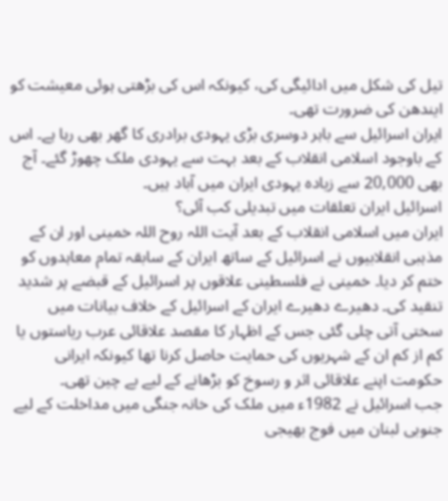تیل کی شکل میں ادائیگی کی، کیونکہ اس کی بڑھتی ہوئی معیشت کو ایندھن کی ضرورت تھی۔
ایران اسرائیل سے باہر دوسری بڑی یہودی برادری کا گھر بھی رہا ہے۔ اس کے باوجود اسلامی انقلاب کے بعد بہت سے یہودی ملک چھوڑ گئے۔ آج بھی 20,000 سے زیادہ یہودی ایران میں آباد ہیں۔
اسرائیل ایران تعلقات میں تبدیلی کب آئی؟
ایران میں اسلامی انقلاب کے بعد آیت اللہ روح اللہ خمینی اور ان کے مذہبی انقلابیوں نے اسرائیل کے ساتھ ایران کے سابقہ تمام معاہدوں کو ختم کر دیا۔ خمینی نے فلسطینی علاقوں پر اسرائیل کے قبضے پر شدید تنقید کی۔ دھیرے دھیرے ایران کے اسرائیل کے خلاف بیانات میں سختی آتی چلی گئی جس کے اظہار کا مقصد علاقائی عرب ریاستوں یا کم از کم ان کے شہریوں کی حمایت حاصل کرنا تھا کیونکہ ایرانی حکومت اپنے علاقائی اثر و رسوخ کو بڑھانے کے لیے بے چین تھی۔
جب اسرائیل نے 1982ء میں ملک کی خانہ جنگی میں مداخلت کے لیے جنوبی لبنان میں فوج بھیجی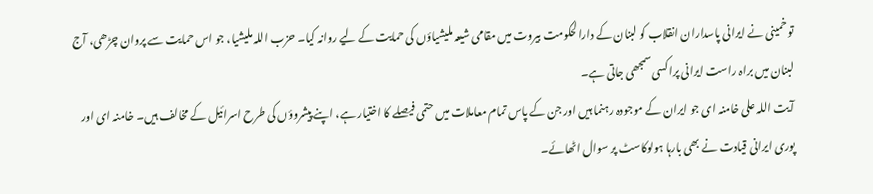تو خمینی نے ایرانی پاسداران انقلاب کو لبنان کے دارالحکومت بیروت میں مقامی شیعہ ملیشیاؤں کی حمایت کے لیے روانہ کیا۔ حزب اللہ ملیشیا، جو اس حمایت سے پروان چڑھی، آج لبنان میں براہ راست ایرانی پراکسی سمجھی جاتی ہے۔
آیت اللہ علی خامنہ ای جو ایران کے موجودہ رہنما ہیں اور جن کے پاس تمام معاملات میں حتمی فیصلے کا اختیار ہے، اپنے پیشروؤں کی طرح اسرائیل کے مخالف ہیں۔ خامنہ ای اور پوری ایرانی قیادت نے بھی بارہا ہولوکاسٹ پر سوال اٹھائے۔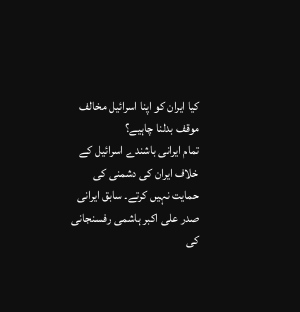کیا ایران کو اپنا اسرائیل مخالف موقف بدلنا چاہیے؟
تمام ایرانی باشندے اسرائیل کے خلاف ایران کی دشمنی کی حمایت نہیں کرتے۔ سابق ایرانی صدر علی اکبر ہاشمی رفسنجانی کی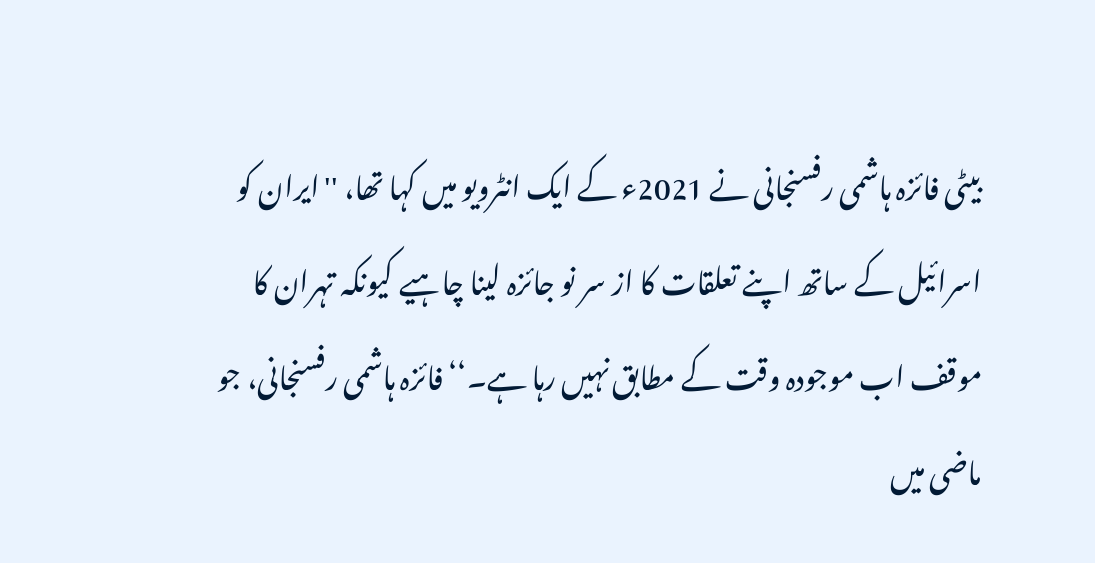بیٹی فائزہ ہاشمی رفسنجانی نے 2021ء کے ایک انٹرویو میں کہا تھا، ''ایران کو اسرائیل کے ساتھ اپنے تعلقات کا از سر نو جائزہ لینا چاہیے کیونکہ تہران کا موقف اب موجودہ وقت کے مطابق نہیں رہا ہے۔‘‘ فائزہ ہاشمی رفسنجانی، جو ماضی میں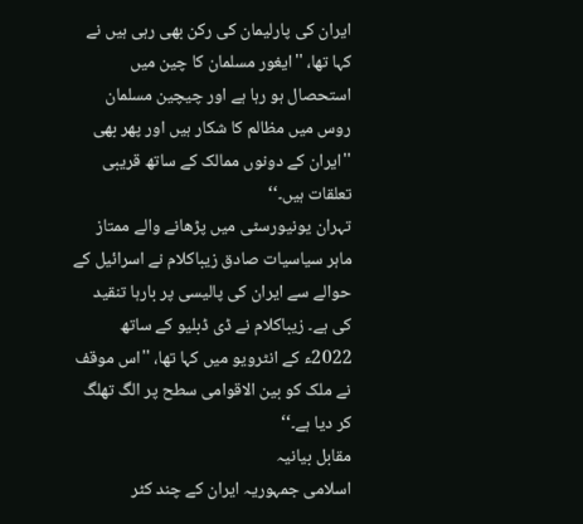ایران کی پارلیمان کی رکن بھی رہی ہیں نے کہا تھا، ''ایغور مسلمان کا چین میں استحصال ہو رہا ہے اور چیچین مسلمان روس میں مظالم کا شکار ہیں اور پھر بھی ''ایران کے دونوں ممالک کے ساتھ قریبی تعلقات ہیں۔‘‘
تہران یونیورسٹی میں پڑھانے والے ممتاز ماہر سیاسیات صادق زیباکلام نے اسرائیل کے حوالے سے ایران کی پالیسی پر بارہا تنقید کی ہے۔ زیباکلام نے ڈی ڈبلیو کے ساتھ 2022ء کے انٹرویو میں کہا تھا، ''اس موقف نے ملک کو بین الاقوامی سطح پر الگ تھلگ کر دیا ہے۔‘‘
مقابل بیانیہ
اسلامی جمہوریہ ایران کے چند کٹر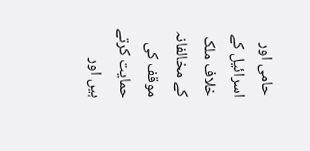حامی اور اسرائیل کے خلاف ملک کے مخالفانہ موقف کی حمایت کرتے ہیں اور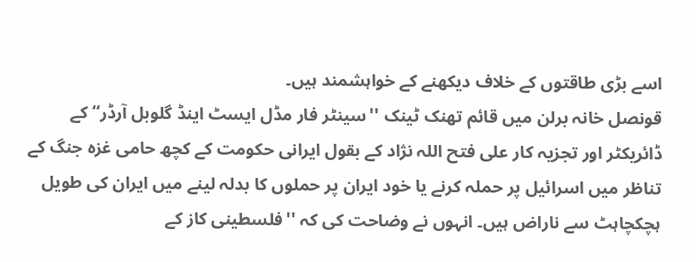اسے بڑی طاقتوں کے خلاف دیکھنے کے خواہشمند ہیں۔
قونصل خانہ برلن میں قائم تھنک ٹینک ''سینٹر فار مڈل ایسٹ اینڈ گلوبل آرڈر‘‘ کے ڈائریکٹر اور تجزیہ کار علی فتح اللہ نژاد کے بقول ایرانی حکومت کے کچھ حامی غزہ جنگ کے تناظر میں اسرائیل پر حملہ کرنے یا خود ایران پر حملوں کا بدلہ لینے میں ایران کی طویل ہچکچاہٹ سے ناراض ہیں۔ انہوں نے وضاحت کی کہ ''فلسطینی کاز کے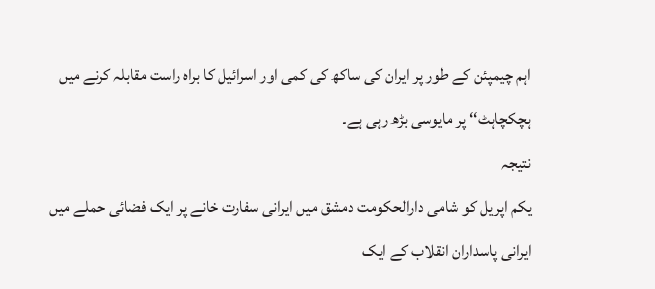اہم چیمپئن کے طور پر ایران کی ساکھ کی کمی اور اسرائیل کا براہ راست مقابلہ کرنے میں ہچکچاہٹ‘‘ پر مایوسی بڑھ رہی ہے۔
نتیجہ
یکم اپریل کو شامی دارالحکومت دمشق میں ایرانی سفارت خانے پر ایک فضائی حملے میں ایرانی پاسداران انقلاب کے ایک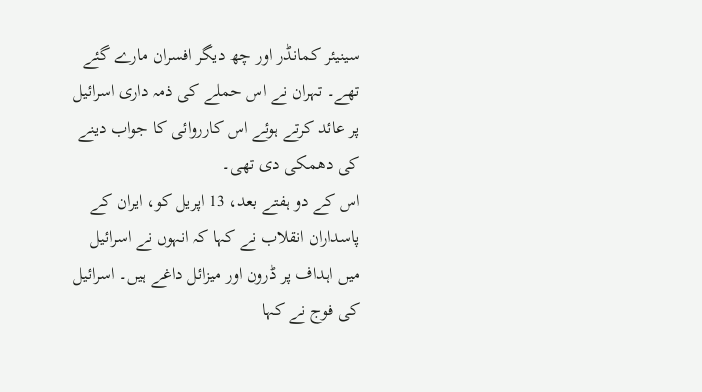سینیئر کمانڈر اور چھ دیگر افسران مارے گئے تھے۔ تہران نے اس حملے کی ذمہ داری اسرائیل پر عائد کرتے ہوئے اس کارروائی کا جواب دینے کی دھمکی دی تھی۔
اس کے دو ہفتے بعد، 13 اپریل کو، ایران کے پاسداران انقلاب نے کہا کہ انہوں نے اسرائیل میں اہداف پر ڈرون اور میزائل داغے ہیں۔ اسرائیل کی فوج نے کہا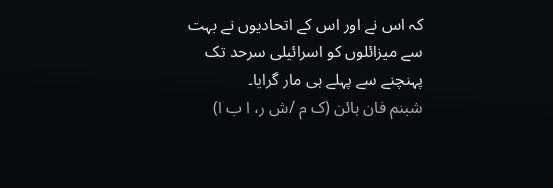کہ اس نے اور اس کے اتحادیوں نے بہت سے میزائلوں کو اسرائیلی سرحد تک پہنچنے سے پہلے ہی مار گرایا۔
شبنم فان ہائن (ک م /ش ر، ا ب ا)